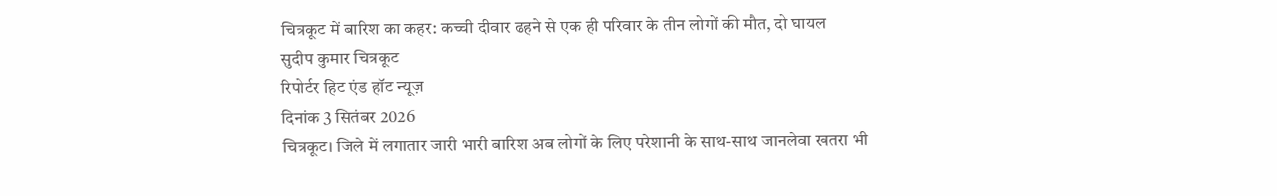चित्रकूट में बारिश का कहर: कच्ची दीवार ढहने से एक ही परिवार के तीन लोगों की मौत, दो घायल
सुदीप कुमार चित्रकूट
रिपोर्टर हिट एंड हॉट न्यूज़
दिनांक 3 सितंबर 2026
चित्रकूट। जिले में लगातार जारी भारी बारिश अब लोगों के लिए परेशानी के साथ-साथ जानलेवा खतरा भी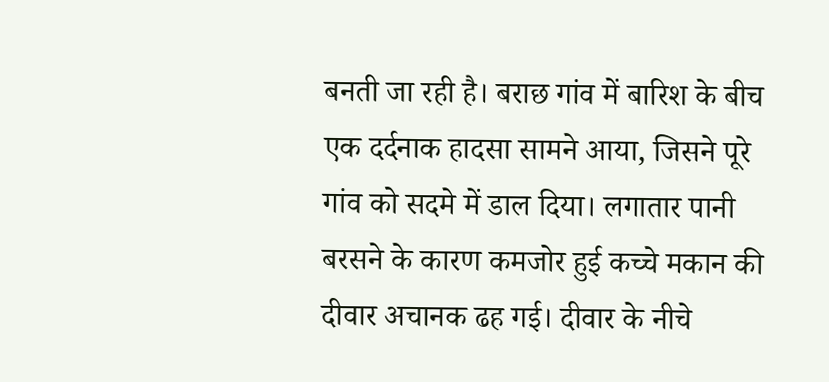बनती जा रही है। बराछ गांव में बारिश के बीच एक दर्दनाक हादसा सामने आया, जिसने पूरे गांव को सदमे में डाल दिया। लगातार पानी बरसने के कारण कमजोर हुई कच्चे मकान की दीवार अचानक ढह गई। दीवार के नीचे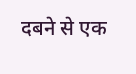दबने से एक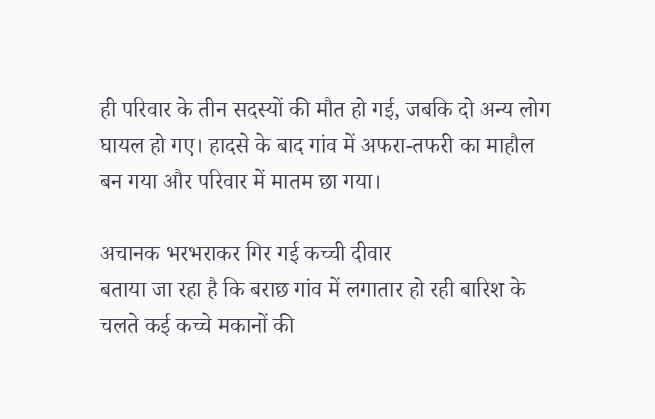ही परिवार के तीन सदस्यों की मौत हो गई, जबकि दो अन्य लोग घायल हो गए। हादसे के बाद गांव में अफरा-तफरी का माहौल बन गया और परिवार में मातम छा गया।

अचानक भरभराकर गिर गई कच्ची दीवार
बताया जा रहा है कि बराछ गांव में लगातार हो रही बारिश के चलते कई कच्चे मकानों की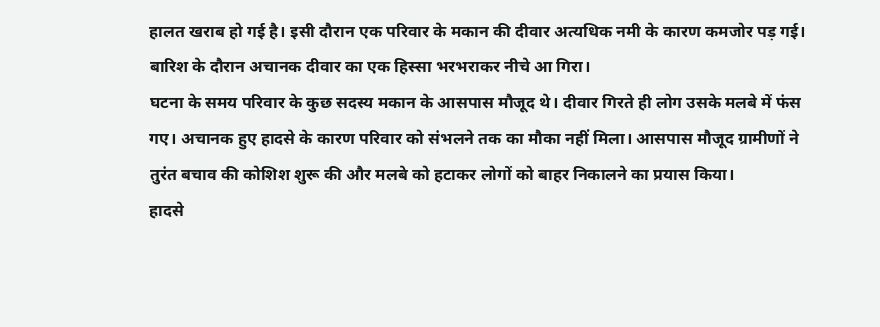हालत खराब हो गई है। इसी दौरान एक परिवार के मकान की दीवार अत्यधिक नमी के कारण कमजोर पड़ गई। बारिश के दौरान अचानक दीवार का एक हिस्सा भरभराकर नीचे आ गिरा।
घटना के समय परिवार के कुछ सदस्य मकान के आसपास मौजूद थे। दीवार गिरते ही लोग उसके मलबे में फंस गए। अचानक हुए हादसे के कारण परिवार को संभलने तक का मौका नहीं मिला। आसपास मौजूद ग्रामीणों ने तुरंत बचाव की कोशिश शुरू की और मलबे को हटाकर लोगों को बाहर निकालने का प्रयास किया।
हादसे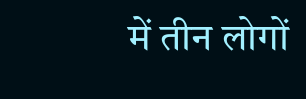में तीन लोगों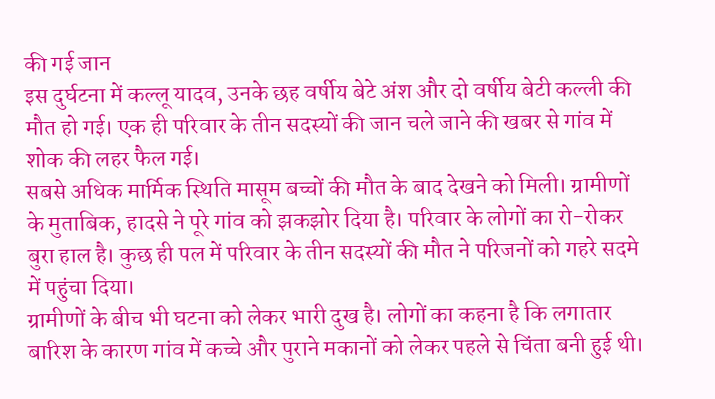की गई जान
इस दुर्घटना में कल्लू यादव, उनके छह वर्षीय बेटे अंश और दो वर्षीय बेटी कल्ली की मौत हो गई। एक ही परिवार के तीन सदस्यों की जान चले जाने की खबर से गांव में शोक की लहर फैल गई।
सबसे अधिक मार्मिक स्थिति मासूम बच्चों की मौत के बाद देखने को मिली। ग्रामीणों के मुताबिक, हादसे ने पूरे गांव को झकझोर दिया है। परिवार के लोगों का रो-रोकर बुरा हाल है। कुछ ही पल में परिवार के तीन सदस्यों की मौत ने परिजनों को गहरे सदमे में पहुंचा दिया।
ग्रामीणों के बीच भी घटना को लेकर भारी दुख है। लोगों का कहना है कि लगातार बारिश के कारण गांव में कच्चे और पुराने मकानों को लेकर पहले से चिंता बनी हुई थी।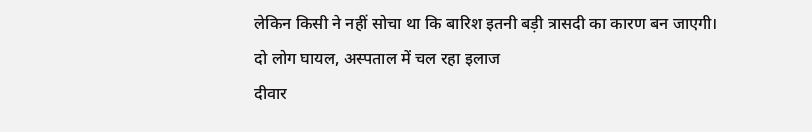लेकिन किसी ने नहीं सोचा था कि बारिश इतनी बड़ी त्रासदी का कारण बन जाएगी।
दो लोग घायल, अस्पताल में चल रहा इलाज
दीवार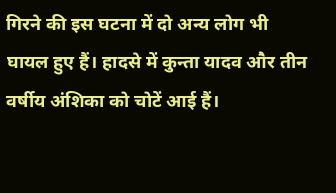गिरने की इस घटना में दो अन्य लोग भी घायल हुए हैं। हादसे में कुन्ता यादव और तीन वर्षीय अंशिका को चोटें आई हैं।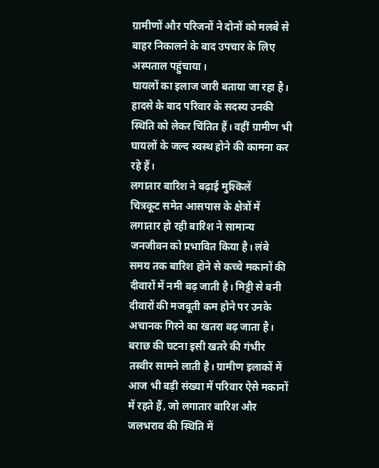ग्रामीणों और परिजनों ने दोनों को मलबे से बाहर निकालने के बाद उपचार के लिए अस्पताल पहुंचाया।
घायलों का इलाज जारी बताया जा रहा है। हादसे के बाद परिवार के सदस्य उनकी स्थिति को लेकर चिंतित हैं। वहीं ग्रामीण भी घायलों के जल्द स्वस्थ होने की कामना कर रहे हैं।
लगातार बारिश ने बढ़ाई मुश्किलें
चित्रकूट समेत आसपास के क्षेत्रों में लगातार हो रही बारिश ने सामान्य जनजीवन को प्रभावित किया है। लंबे समय तक बारिश होने से कच्चे मकानों की दीवारों में नमी बढ़ जाती है। मिट्टी से बनी दीवारों की मजबूती कम होने पर उनके अचानक गिरने का खतरा बढ़ जाता है।
बराछ की घटना इसी खतरे की गंभीर तस्वीर सामने लाती है। ग्रामीण इलाकों में आज भी बड़ी संख्या में परिवार ऐसे मकानों में रहते हैं, जो लगातार बारिश और जलभराव की स्थिति में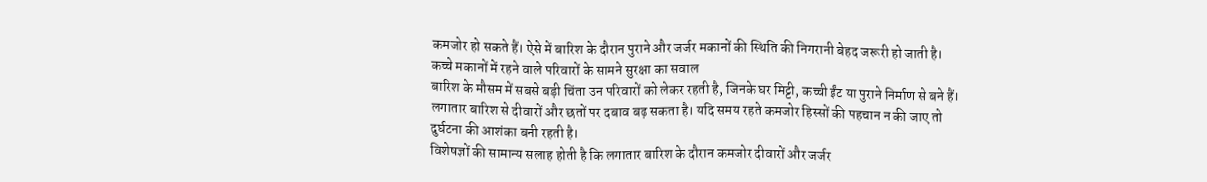कमजोर हो सकते हैं। ऐसे में बारिश के दौरान पुराने और जर्जर मकानों की स्थिति की निगरानी बेहद जरूरी हो जाती है।
कच्चे मकानों में रहने वाले परिवारों के सामने सुरक्षा का सवाल
बारिश के मौसम में सबसे बड़ी चिंता उन परिवारों को लेकर रहती है, जिनके घर मिट्टी, कच्ची ईंट या पुराने निर्माण से बने हैं। लगातार बारिश से दीवारों और छतों पर दबाव बढ़ सकता है। यदि समय रहते कमजोर हिस्सों की पहचान न की जाए तो दुर्घटना की आशंका बनी रहती है।
विशेषज्ञों की सामान्य सलाह होती है कि लगातार बारिश के दौरान कमजोर दीवारों और जर्जर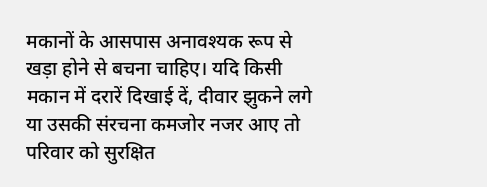मकानों के आसपास अनावश्यक रूप से खड़ा होने से बचना चाहिए। यदि किसी मकान में दरारें दिखाई दें, दीवार झुकने लगे या उसकी संरचना कमजोर नजर आए तो परिवार को सुरक्षित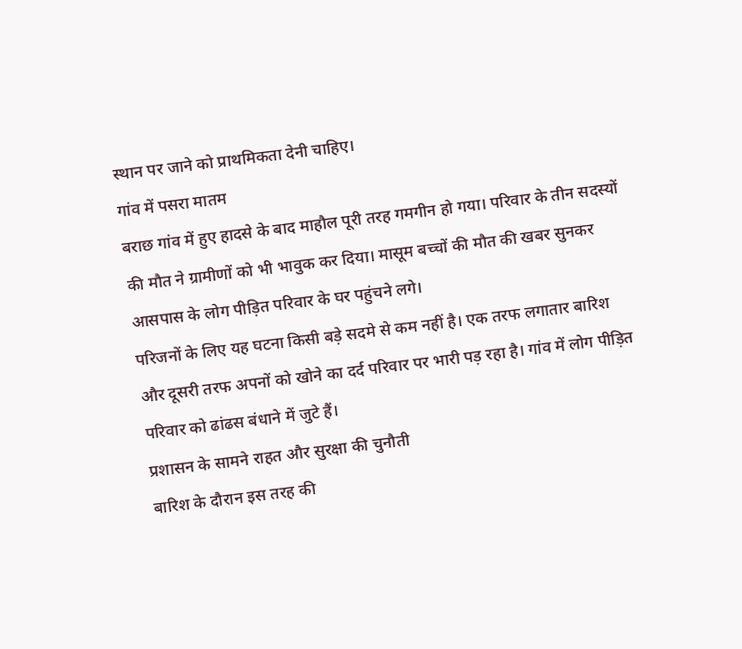स्थान पर जाने को प्राथमिकता देनी चाहिए।
गांव में पसरा मातम
बराछ गांव में हुए हादसे के बाद माहौल पूरी तरह गमगीन हो गया। परिवार के तीन सदस्यों की मौत ने ग्रामीणों को भी भावुक कर दिया। मासूम बच्चों की मौत की खबर सुनकर आसपास के लोग पीड़ित परिवार के घर पहुंचने लगे।
परिजनों के लिए यह घटना किसी बड़े सदमे से कम नहीं है। एक तरफ लगातार बारिश और दूसरी तरफ अपनों को खोने का दर्द परिवार पर भारी पड़ रहा है। गांव में लोग पीड़ित परिवार को ढांढस बंधाने में जुटे हैं।
प्रशासन के सामने राहत और सुरक्षा की चुनौती
बारिश के दौरान इस तरह की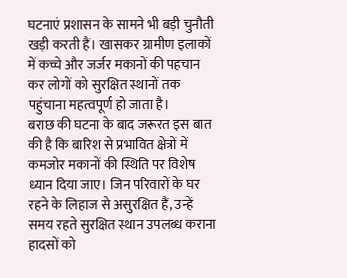घटनाएं प्रशासन के सामने भी बड़ी चुनौती खड़ी करती हैं। खासकर ग्रामीण इलाकों में कच्चे और जर्जर मकानों की पहचान कर लोगों को सुरक्षित स्थानों तक पहुंचाना महत्वपूर्ण हो जाता है।
बराछ की घटना के बाद जरूरत इस बात की है कि बारिश से प्रभावित क्षेत्रों में कमजोर मकानों की स्थिति पर विशेष ध्यान दिया जाए। जिन परिवारों के घर रहने के लिहाज से असुरक्षित हैं, उन्हें समय रहते सुरक्षित स्थान उपलब्ध कराना हादसों को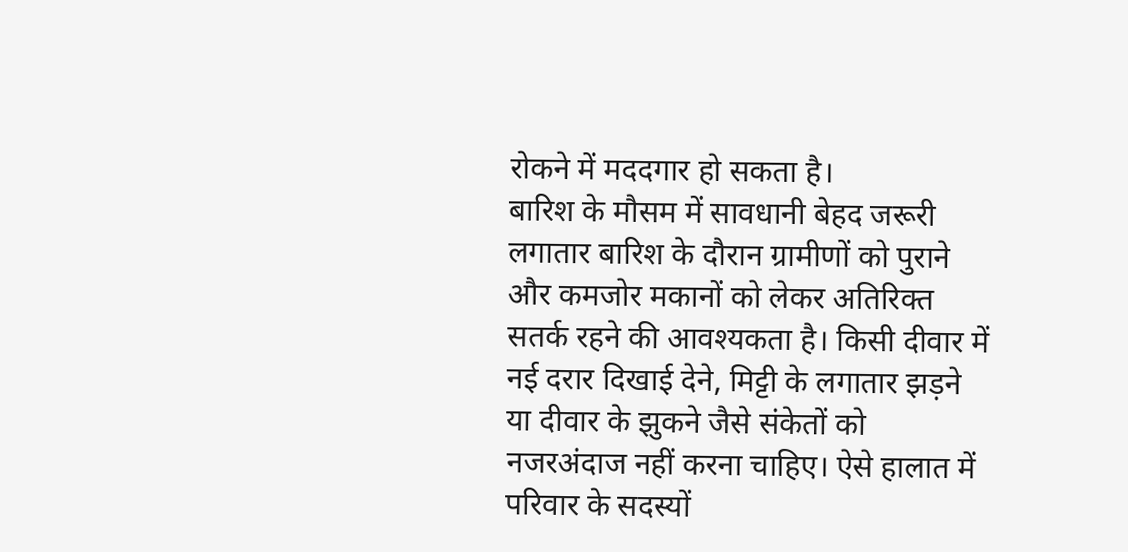रोकने में मददगार हो सकता है।
बारिश के मौसम में सावधानी बेहद जरूरी
लगातार बारिश के दौरान ग्रामीणों को पुराने और कमजोर मकानों को लेकर अतिरिक्त सतर्क रहने की आवश्यकता है। किसी दीवार में नई दरार दिखाई देने, मिट्टी के लगातार झड़ने या दीवार के झुकने जैसे संकेतों को नजरअंदाज नहीं करना चाहिए। ऐसे हालात में परिवार के सदस्यों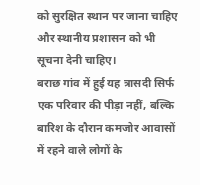को सुरक्षित स्थान पर जाना चाहिए और स्थानीय प्रशासन को भी सूचना देनी चाहिए।
बराछ गांव में हुई यह त्रासदी सिर्फ एक परिवार की पीड़ा नहीं, बल्कि बारिश के दौरान कमजोर आवासों में रहने वाले लोगों के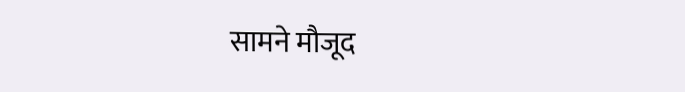सामने मौजूद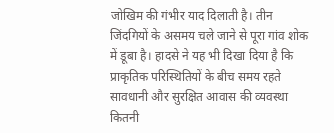जोखिम की गंभीर याद दिलाती है। तीन जिंदगियों के असमय चले जाने से पूरा गांव शोक में डूबा है। हादसे ने यह भी दिखा दिया है कि प्राकृतिक परिस्थितियों के बीच समय रहते सावधानी और सुरक्षित आवास की व्यवस्था कितनी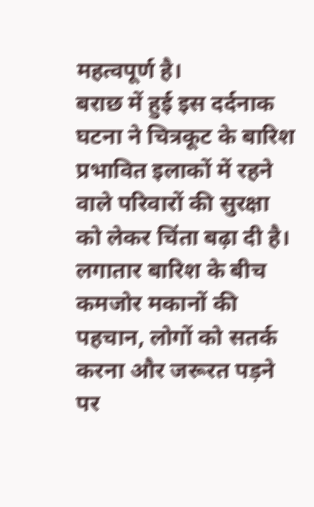महत्वपूर्ण है।
बराछ में हुई इस दर्दनाक घटना ने चित्रकूट के बारिश प्रभावित इलाकों में रहने वाले परिवारों की सुरक्षा को लेकर चिंता बढ़ा दी है। लगातार बारिश के बीच कमजोर मकानों की पहचान, लोगों को सतर्क करना और जरूरत पड़ने पर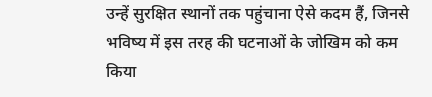उन्हें सुरक्षित स्थानों तक पहुंचाना ऐसे कदम हैं, जिनसे भविष्य में इस तरह की घटनाओं के जोखिम को कम किया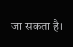जा सकता है।